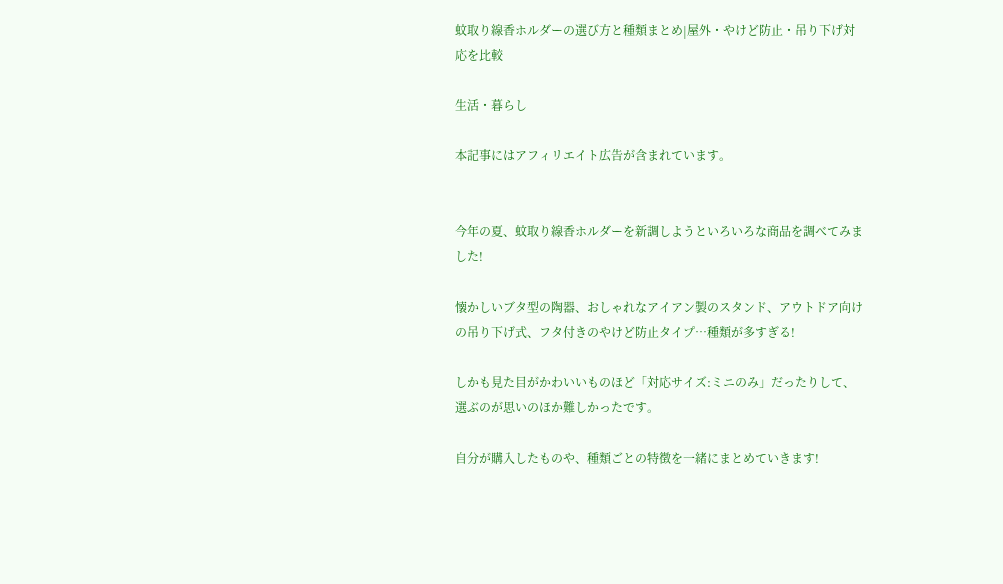蚊取り線香ホルダーの選び方と種類まとめ|屋外・やけど防止・吊り下げ対応を比較

生活・暮らし

本記事にはアフィリエイト広告が含まれています。


今年の夏、蚊取り線香ホルダーを新調しようといろいろな商品を調べてみました!

懐かしいブタ型の陶器、おしゃれなアイアン製のスタンド、アウトドア向けの吊り下げ式、フタ付きのやけど防止タイプ…種類が多すぎる!

しかも見た目がかわいいものほど「対応サイズ:ミニのみ」だったりして、選ぶのが思いのほか難しかったです。

自分が購入したものや、種類ごとの特徴を一緒にまとめていきます!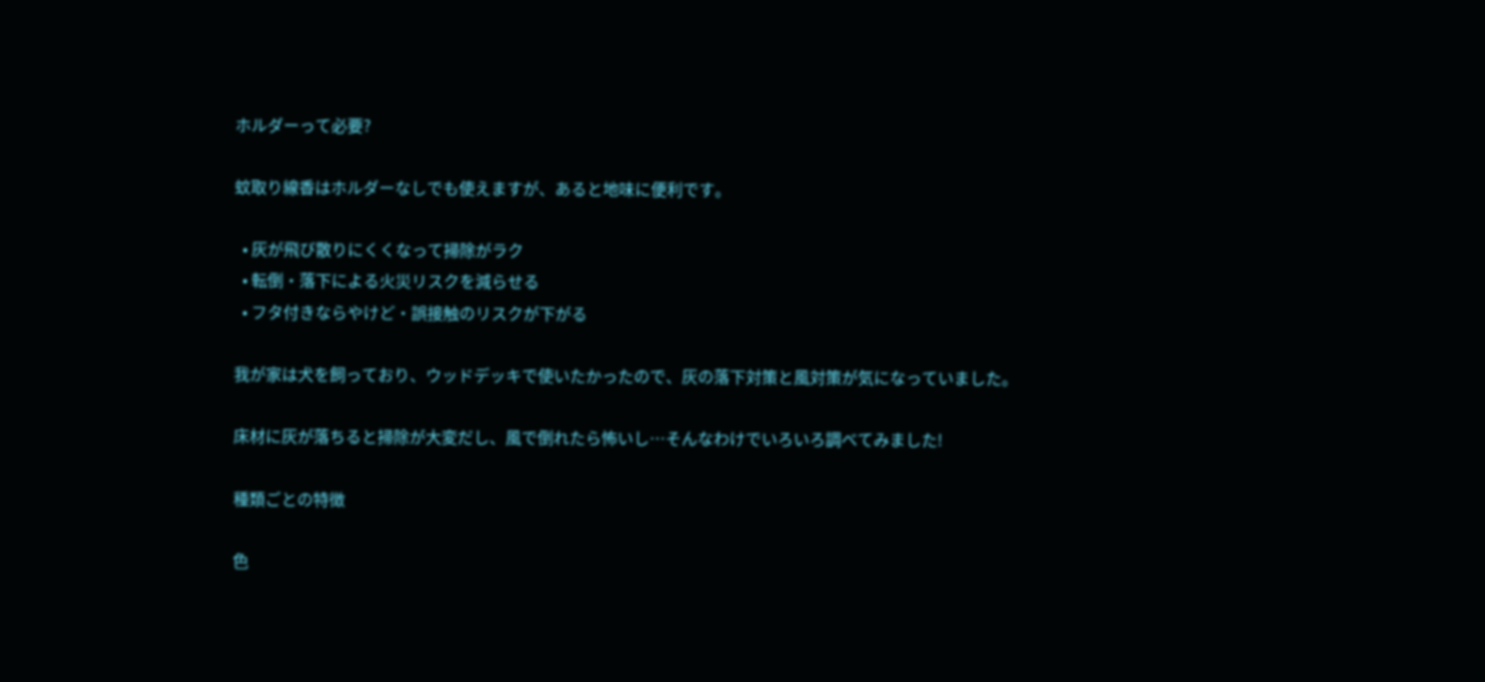ホルダーって必要?

蚊取り線香はホルダーなしでも使えますが、あると地味に便利です。

  • 灰が飛び散りにくくなって掃除がラク
  • 転倒・落下による火災リスクを減らせる
  • フタ付きならやけど・誤接触のリスクが下がる

我が家は犬を飼っており、ウッドデッキで使いたかったので、灰の落下対策と風対策が気になっていました。

床材に灰が落ちると掃除が大変だし、風で倒れたら怖いし…そんなわけでいろいろ調べてみました!

種類ごとの特徴

色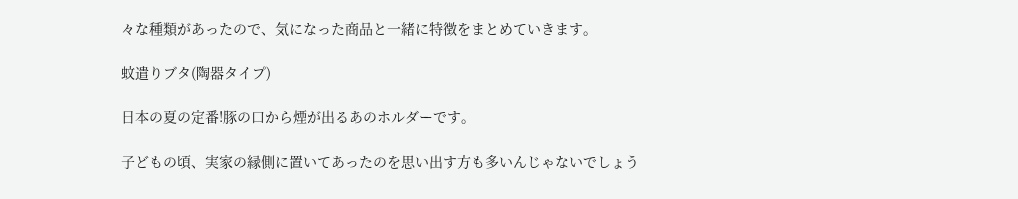々な種類があったので、気になった商品と一緒に特徴をまとめていきます。

蚊遣りブタ(陶器タイプ)

日本の夏の定番!豚の口から煙が出るあのホルダーです。

子どもの頃、実家の縁側に置いてあったのを思い出す方も多いんじゃないでしょう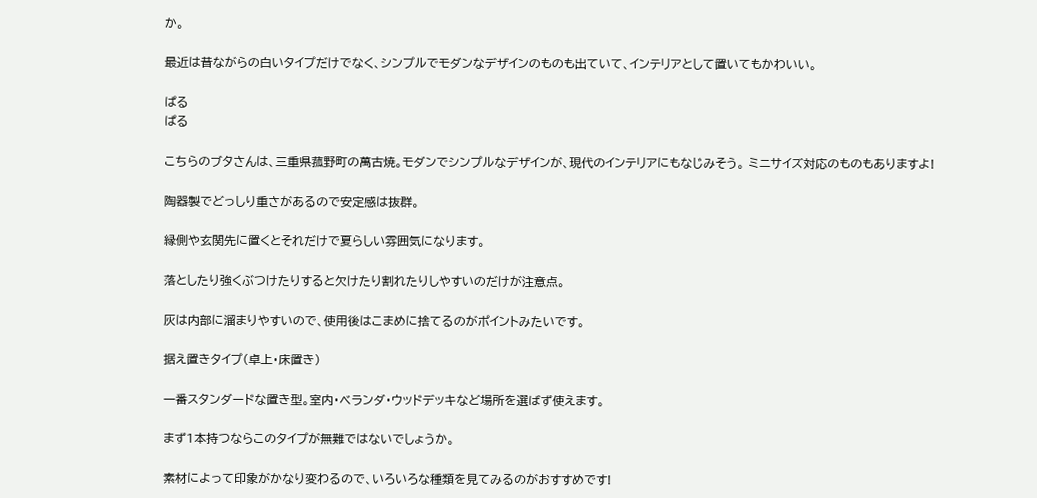か。

最近は昔ながらの白いタイプだけでなく、シンプルでモダンなデザインのものも出ていて、インテリアとして置いてもかわいい。

ぱる
ぱる

こちらのブタさんは、三重県菰野町の萬古焼。モダンでシンプルなデザインが、現代のインテリアにもなじみそう。 ミニサイズ対応のものもありますよ!

陶器製でどっしり重さがあるので安定感は抜群。

縁側や玄関先に置くとそれだけで夏らしい雰囲気になります。

落としたり強くぶつけたりすると欠けたり割れたりしやすいのだけが注意点。

灰は内部に溜まりやすいので、使用後はこまめに捨てるのがポイントみたいです。

据え置きタイプ(卓上・床置き)

一番スタンダードな置き型。室内・ベランダ・ウッドデッキなど場所を選ばず使えます。

まず1本持つならこのタイプが無難ではないでしょうか。

素材によって印象がかなり変わるので、いろいろな種類を見てみるのがおすすめです!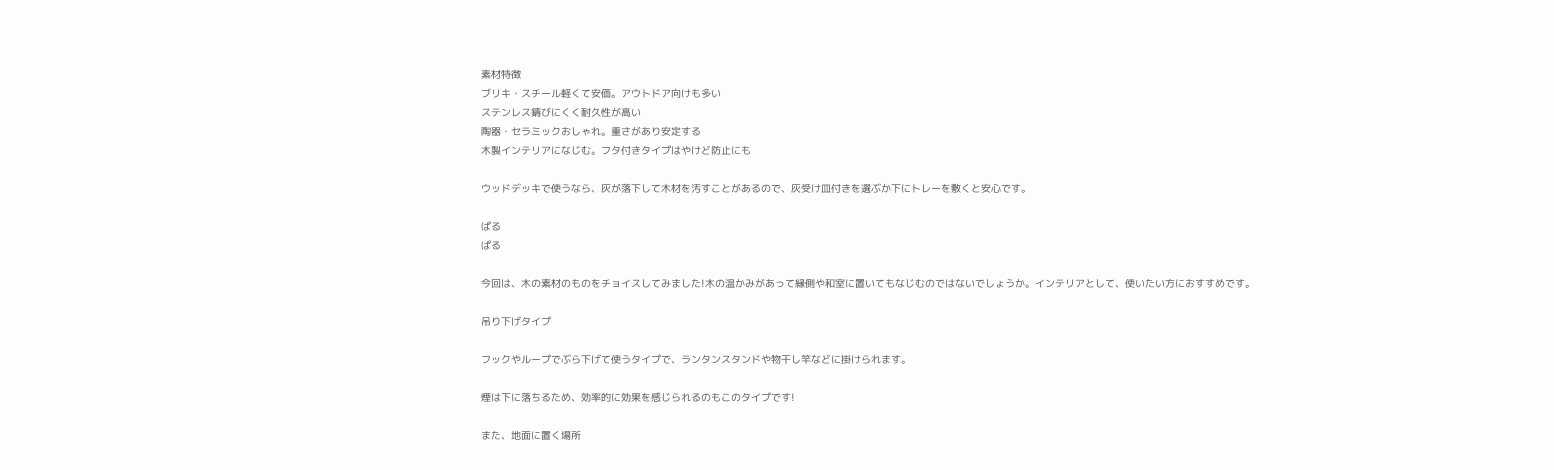素材特徴
ブリキ・スチール軽くて安価。アウトドア向けも多い
ステンレス錆びにくく耐久性が高い
陶器・セラミックおしゃれ。重さがあり安定する
木製インテリアになじむ。フタ付きタイプはやけど防止にも

ウッドデッキで使うなら、灰が落下して木材を汚すことがあるので、灰受け皿付きを選ぶか下にトレーを敷くと安心です。

ぱる
ぱる

今回は、木の素材のものをチョイスしてみました!木の温かみがあって縁側や和室に置いてもなじむのではないでしょうか。インテリアとして、使いたい方におすすめです。

吊り下げタイプ

フックやループでぶら下げて使うタイプで、ランタンスタンドや物干し竿などに掛けられます。

煙は下に落ちるため、効率的に効果を感じられるのもこのタイプです!

また、地面に置く場所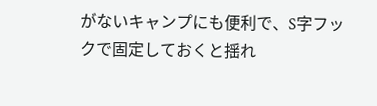がないキャンプにも便利で、S字フックで固定しておくと揺れ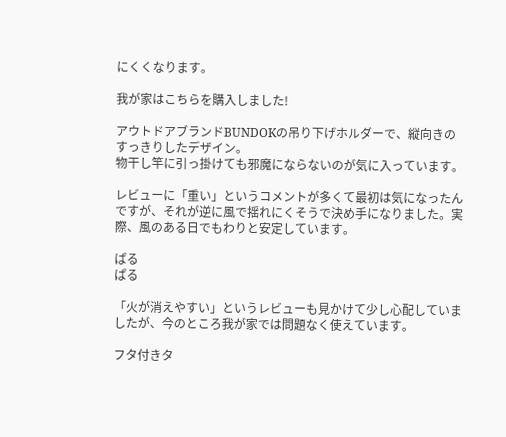にくくなります。

我が家はこちらを購入しました!

アウトドアブランドBUNDOKの吊り下げホルダーで、縦向きのすっきりしたデザイン。
物干し竿に引っ掛けても邪魔にならないのが気に入っています。

レビューに「重い」というコメントが多くて最初は気になったんですが、それが逆に風で揺れにくそうで決め手になりました。実際、風のある日でもわりと安定しています。

ぱる
ぱる

「火が消えやすい」というレビューも見かけて少し心配していましたが、今のところ我が家では問題なく使えています。

フタ付きタ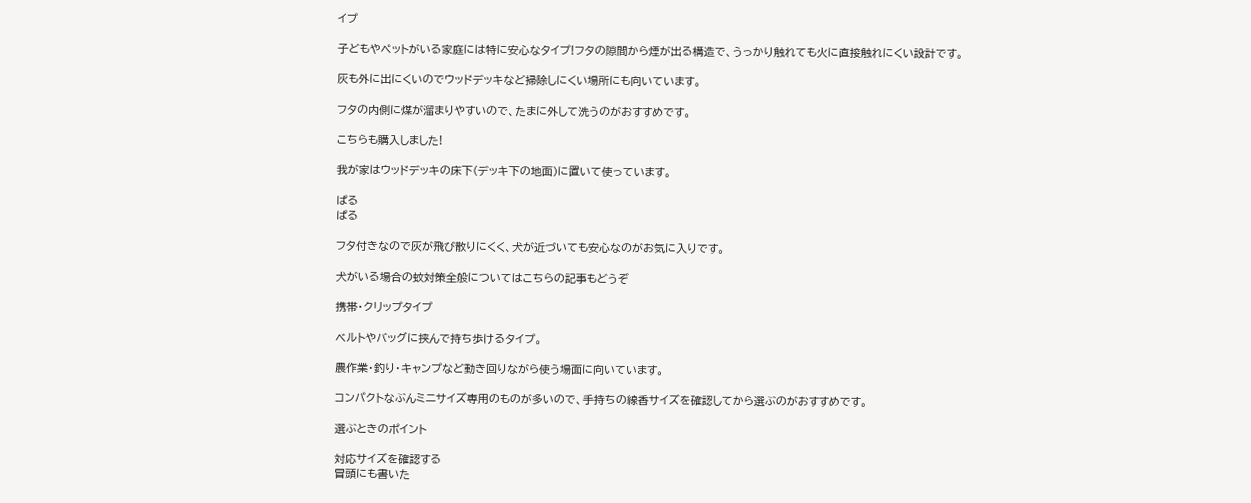イプ

子どもやペットがいる家庭には特に安心なタイプ!フタの隙間から煙が出る構造で、うっかり触れても火に直接触れにくい設計です。

灰も外に出にくいのでウッドデッキなど掃除しにくい場所にも向いています。

フタの内側に煤が溜まりやすいので、たまに外して洗うのがおすすめです。

こちらも購入しました!

我が家はウッドデッキの床下(デッキ下の地面)に置いて使っています。

ぱる
ぱる

フタ付きなので灰が飛び散りにくく、犬が近づいても安心なのがお気に入りです。

犬がいる場合の蚊対策全般についてはこちらの記事もどうぞ

携帯・クリップタイプ

ベルトやバッグに挟んで持ち歩けるタイプ。

農作業・釣り・キャンプなど動き回りながら使う場面に向いています。

コンパクトなぶんミニサイズ専用のものが多いので、手持ちの線香サイズを確認してから選ぶのがおすすめです。

選ぶときのポイント

対応サイズを確認する
冒頭にも書いた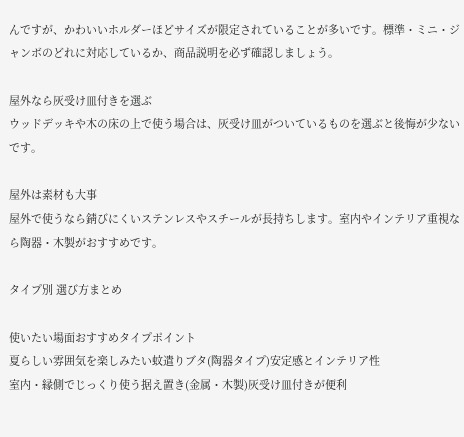んですが、かわいいホルダーほどサイズが限定されていることが多いです。標準・ミニ・ジャンボのどれに対応しているか、商品説明を必ず確認しましょう。

屋外なら灰受け皿付きを選ぶ
ウッドデッキや木の床の上で使う場合は、灰受け皿がついているものを選ぶと後悔が少ないです。

屋外は素材も大事
屋外で使うなら錆びにくいステンレスやスチールが長持ちします。室内やインテリア重視なら陶器・木製がおすすめです。

タイプ別 選び方まとめ

使いたい場面おすすめタイプポイント
夏らしい雰囲気を楽しみたい蚊遣りブタ(陶器タイプ)安定感とインテリア性
室内・縁側でじっくり使う据え置き(金属・木製)灰受け皿付きが便利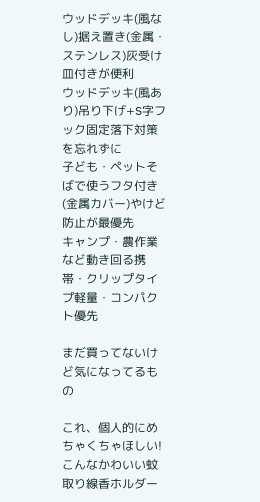ウッドデッキ(風なし)据え置き(金属・ステンレス)灰受け皿付きが便利
ウッドデッキ(風あり)吊り下げ+S字フック固定落下対策を忘れずに
子ども・ペットそばで使うフタ付き(金属カバー)やけど防止が最優先
キャンプ・農作業など動き回る携帯・クリップタイプ軽量・コンパクト優先

まだ買ってないけど気になってるもの

これ、個人的にめちゃくちゃほしい!
こんなかわいい蚊取り線香ホルダー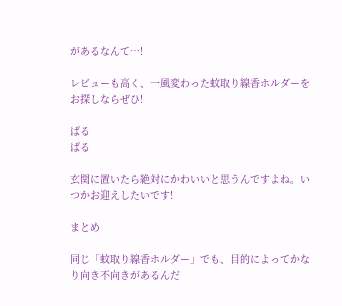があるなんて…!

レビューも高く、一風変わった蚊取り線香ホルダーをお探しならぜひ!

ぱる
ぱる

玄関に置いたら絶対にかわいいと思うんですよね。いつかお迎えしたいです!

まとめ

同じ「蚊取り線香ホルダー」でも、目的によってかなり向き不向きがあるんだ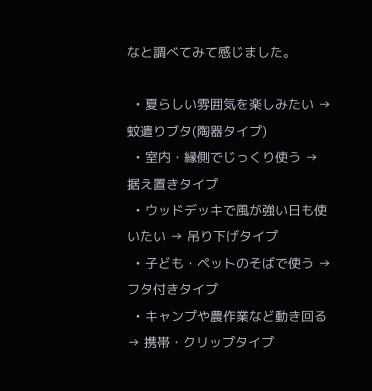なと調べてみて感じました。

  • 夏らしい雰囲気を楽しみたい → 蚊遣りブタ(陶器タイプ)
  • 室内・縁側でじっくり使う → 据え置きタイプ
  • ウッドデッキで風が強い日も使いたい → 吊り下げタイプ
  • 子ども・ペットのそばで使う → フタ付きタイプ
  • キャンプや農作業など動き回る → 携帯・クリップタイプ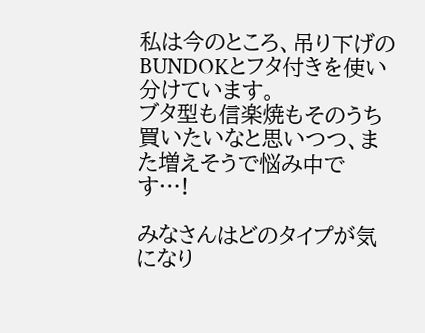私は今のところ、吊り下げのBUNDOKとフタ付きを使い分けています。
ブタ型も信楽焼もそのうち買いたいなと思いつつ、また増えそうで悩み中です…!

みなさんはどのタイプが気になり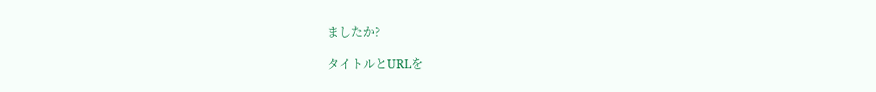ましたか?

タイトルとURLを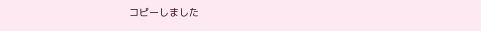コピーしました